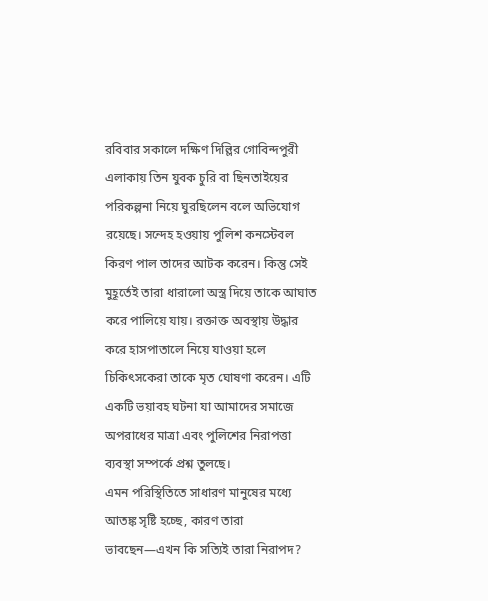রবিবার সকালে দক্ষিণ দিল্লির গোবিন্দপুরী এলাকায় তিন যুবক চুরি বা ছিনতাইয়ের পরিকল্পনা নিয়ে ঘুরছিলেন বলে অভিযোগ রয়েছে। সন্দেহ হওয়ায় পুলিশ কনস্টেবল কিরণ পাল তাদের আটক করেন। কিন্তু সেই মুহূর্তেই তারা ধারালো অস্ত্র দিয়ে তাকে আঘাত করে পালিয়ে যায়। রক্তাক্ত অবস্থায় উদ্ধার করে হাসপাতালে নিয়ে যাওয়া হলে চিকিৎসকেরা তাকে মৃত ঘোষণা করেন। এটি একটি ভয়াবহ ঘটনা যা আমাদের সমাজে অপরাধের মাত্রা এবং পুলিশের নিরাপত্তা ব্যবস্থা সম্পর্কে প্রশ্ন তুলছে।
এমন পরিস্থিতিতে সাধারণ মানুষের মধ্যে আতঙ্ক সৃষ্টি হচ্ছে, কারণ তারা ভাবছেন—এখন কি সত্যিই তারা নিরাপদ?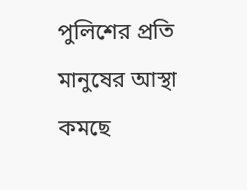পুলিশের প্রতি মানুষের আস্থা কমছে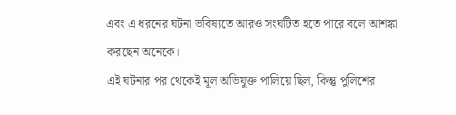এবং এ ধরনের ঘটনা ভবিষ্যতে আরও সংঘটিত হতে পারে বলে আশঙ্কা করছেন অনেকে।
এই ঘটনার পর থেকেই মূল অভিযুক্ত পালিয়ে ছিল, কিন্তু পুলিশের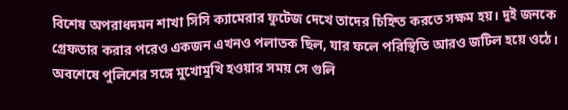বিশেষ অপরাধদমন শাখা সিসি ক্যামেরার ফুটেজ দেখে তাদের চিহ্নিত করতে সক্ষম হয়। দুই জনকে গ্রেফতার করার পরেও একজন এখনও পলাতক ছিল, যার ফলে পরিস্থিতি আরও জটিল হয়ে ওঠে। অবশেষে পুলিশের সঙ্গে মুখোমুখি হওয়ার সময় সে গুলি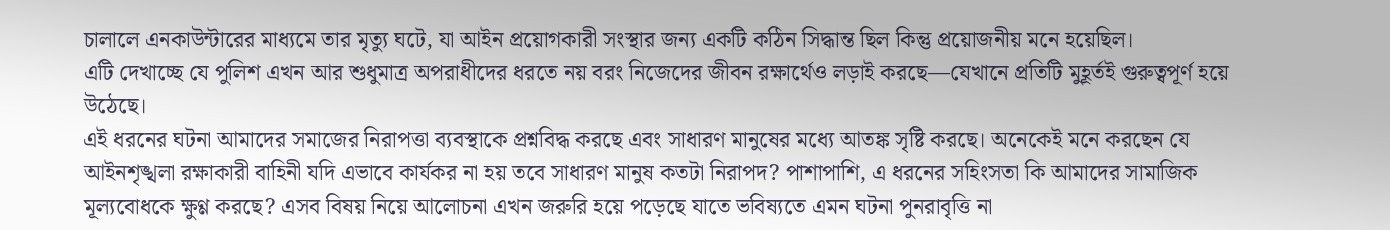চালালে এনকাউন্টারের মাধ্যমে তার মৃত্যু ঘটে, যা আইন প্রয়োগকারী সংস্থার জন্য একটি কঠিন সিদ্ধান্ত ছিল কিন্তু প্রয়োজনীয় মনে হয়েছিল।
এটি দেখাচ্ছে যে পুলিশ এখন আর শুধুমাত্র অপরাধীদের ধরতে নয় বরং নিজেদের জীবন রক্ষার্থেও লড়াই করছে—যেখানে প্রতিটি মুহূর্তই গুরুত্বপূর্ণ হয়ে উঠেছে।
এই ধরনের ঘটনা আমাদের সমাজের নিরাপত্তা ব্যবস্থাকে প্রশ্নবিদ্ধ করছে এবং সাধারণ মানুষের মধ্যে আতঙ্ক সৃষ্টি করছে। অনেকেই মনে করছেন যে আইনশৃঙ্খলা রক্ষাকারী বাহিনী যদি এভাবে কার্যকর না হয় তবে সাধারণ মানুষ কতটা নিরাপদ? পাশাপাশি, এ ধরনের সহিংসতা কি আমাদের সামাজিক মূল্যবোধকে ক্ষুণ্ণ করছে? এসব বিষয় নিয়ে আলোচনা এখন জরুরি হয়ে পড়েছে যাতে ভবিষ্যতে এমন ঘটনা পুনরাবৃত্তি না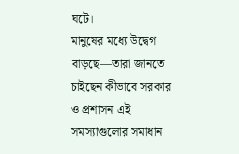ঘটে।
মানুষের মধ্যে উদ্বেগ বাড়ছে—তারা জানতে চাইছেন কীভাবে সরকার ও প্রশাসন এই সমস্যাগুলোর সমাধান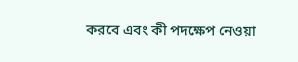করবে এবং কী পদক্ষেপ নেওয়া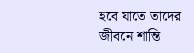হবে যাতে তাদের জীবনে শান্তি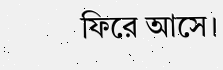ফিরে আসে।